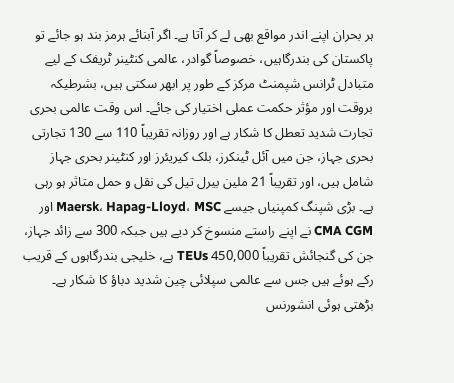ہر بحران اپنے اندر مواقع بھی لے کر آتا ہے۔ اگر آبنائے ہرمز بند ہو جائے تو پاکستان کی بندرگاہیں، خصوصاً گوادر، عالمی کنٹینر ٹریفک کے لیے متبادل ٹرانس شپمنٹ مرکز کے طور پر ابھر سکتی ہیں، بشرطیکہ بروقت اور مؤثر حکمت عملی اختیار کی جائے۔ اس وقت عالمی بحری تجارت شدید تعطل کا شکار ہے اور روزانہ تقریباً 110 سے 130 تجارتی بحری جہاز، جن میں آئل ٹینکرز، بلک کیریئرز اور کنٹینر بحری جہاز شامل ہیں، اور تقریباً 21 ملین بیرل تیل کی نقل و حمل متاثر ہو رہی ہے۔ بڑی شپنگ کمپنیاں جیسے Maersk، Hapag-Lloyd، MSC اور CMA CGM نے اپنے راستے منسوخ کر دیے ہیں جبکہ 300 سے زائد جہاز، جن کی گنجائش تقریباً 450,000 TEUs ہے، خلیجی بندرگاہوں کے قریب رکے ہوئے ہیں جس سے عالمی سپلائی چین شدید دباؤ کا شکار ہے۔ بڑھتی ہوئی انشورنس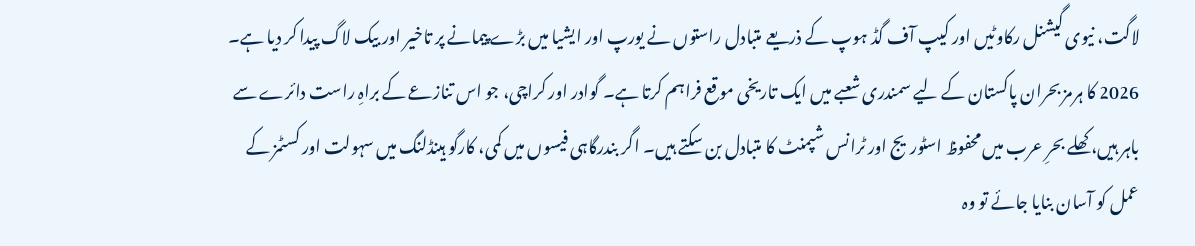لاگت، نیوی گیشنل رکاوٹیں اور کیپ آف گڈ ہوپ کے ذریعے متبادل راستوں نے یورپ اور ایشیا میں بڑے پیمانے پر تاخیر اور بیک لاگ پیدا کر دیا ہے۔
2026 کا ہرمز بحران پاکستان کے لیے سمندری شعبے میں ایک تاریخی موقع فراہم کرتا ہے۔ گوادر اور کراچی، جو اس تنازعے کے براہِ راست دائرے سے باہر ہیں، کھلے بحرِ عرب میں محفوظ اسٹوریج اور ٹرانس شپمنٹ کا متبادل بن سکتے ہیں۔ اگر بندرگاہی فیسوں میں کمی، کارگو ہینڈلنگ میں سہولت اور کسٹمز کے عمل کو آسان بنایا جائے تو وہ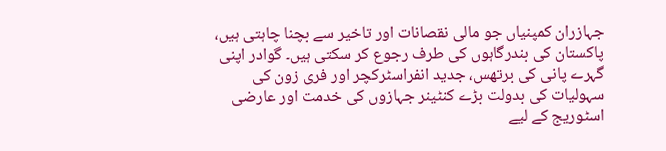جہازران کمپنیاں جو مالی نقصانات اور تاخیر سے بچنا چاہتی ہیں، پاکستان کی بندرگاہوں کی طرف رجوع کر سکتی ہیں۔ گوادر اپنی گہرے پانی کی برتھس، جدید انفراسٹرکچر اور فری زون کی سہولیات کی بدولت بڑے کنٹینر جہازوں کی خدمت اور عارضی اسٹوریج کے لیے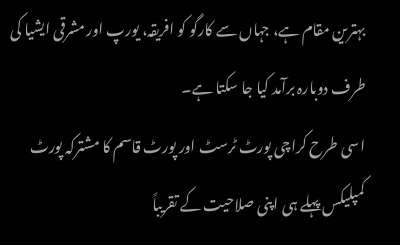بہترین مقام ہے، جہاں سے کارگو کو افریقہ، یورپ اور مشرقی ایشیا کی طرف دوبارہ برآمد کیا جا سکتا ہے۔
اسی طرح کراچی پورٹ ٹرسٹ اور پورٹ قاسم کا مشترکہ پورٹ کمپلیکس پہلے ہی اپنی صلاحیت کے تقریباً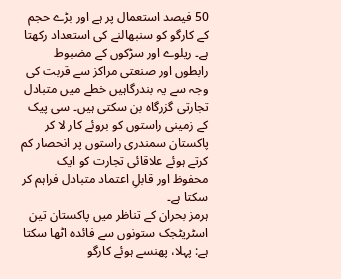50 فیصد استعمال پر ہے اور بڑے حجم کے کارگو کو سنبھالنے کی استعداد رکھتا ہے۔ ریلوے اور سڑکوں کے مضبوط رابطوں اور صنعتی مراکز سے قربت کی وجہ سے یہ بندرگاہیں خطے میں متبادل تجارتی گزرگاہ بن سکتی ہیں۔ سی پیک کے زمینی راستوں کو بروئے کار لا کر پاکستان سمندری راستوں پر انحصار کم کرتے ہوئے علاقائی تجارت کو ایک محفوظ اور قابلِ اعتماد متبادل فراہم کر سکتا ہے۔
ہرمز بحران کے تناظر میں پاکستان تین اسٹریٹجک ستونوں سے فائدہ اٹھا سکتا ہے: پہلا، پھنسے ہوئے کارگو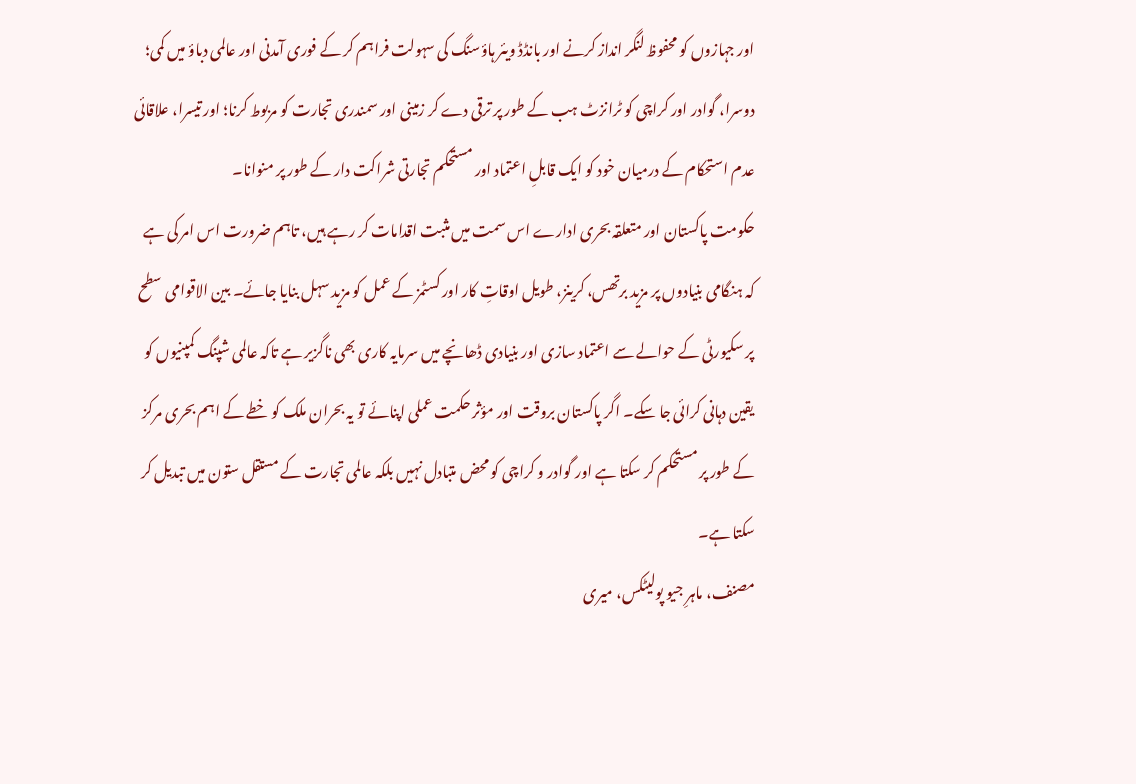اور جہازوں کو محفوظ لنگر انداز کرنے اور بانڈڈ ویئر ہاؤسنگ کی سہولت فراہم کر کے فوری آمدنی اور عالمی دباؤ میں کمی؛ دوسرا، گوادر اور کراچی کو ٹرانزٹ ہب کے طور پر ترقی دے کر زمینی اور سمندری تجارت کو مربوط کرنا؛ اور تیسرا، علاقائی عدم استحکام کے درمیان خود کو ایک قابلِ اعتماد اور مستحکم تجارتی شراکت دار کے طور پر منوانا۔
حکومت پاکستان اور متعلقہ بحری ادارے اس سمت میں مثبت اقدامات کر رہے ہیں، تاہم ضرورت اس امر کی ہے کہ ہنگامی بنیادوں پر مزید برتھس، کرینز، طویل اوقاتِ کار اور کسٹمز کے عمل کو مزید سہل بنایا جائے۔ بین الاقوامی سطح پر سکیورٹی کے حوالے سے اعتماد سازی اور بنیادی ڈھانچے میں سرمایہ کاری بھی ناگزیر ہے تاکہ عالمی شپنگ کمپنیوں کو یقین دہانی کرائی جا سکے۔ اگر پاکستان بروقت اور مؤثر حکمت عملی اپنائے تو یہ بحران ملک کو خطے کے اہم بحری مرکز کے طور پر مستحکم کر سکتا ہے اور گوادر و کراچی کو محض متبادل نہیں بلکہ عالمی تجارت کے مستقل ستون میں تبدیل کر سکتا ہے۔
مصنف، ماہرِ جیو پولیٹکس، میری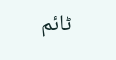ٹائم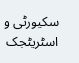سکیورٹی و اسٹریٹجک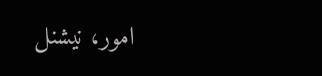امور، نیشنل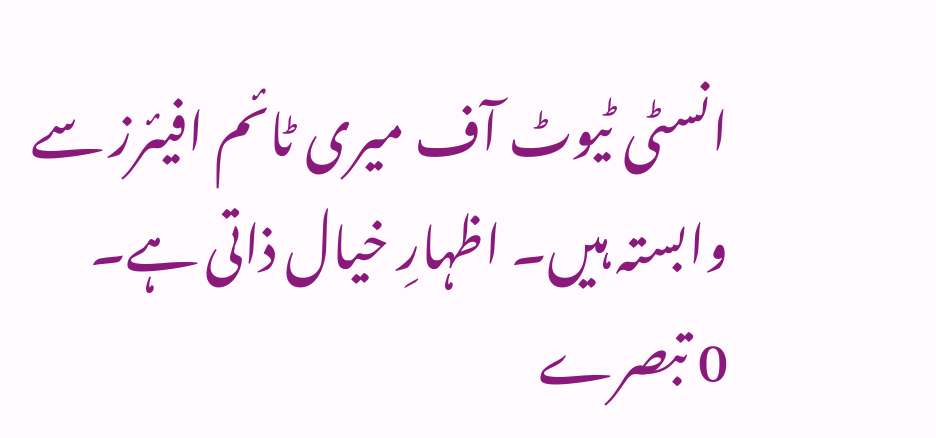انسٹی ٹیوٹ آف میری ٹائم افیئرز سے وابستہ ہیں۔ اظہارِ خیال ذاتی ہے۔
0 تبصرے